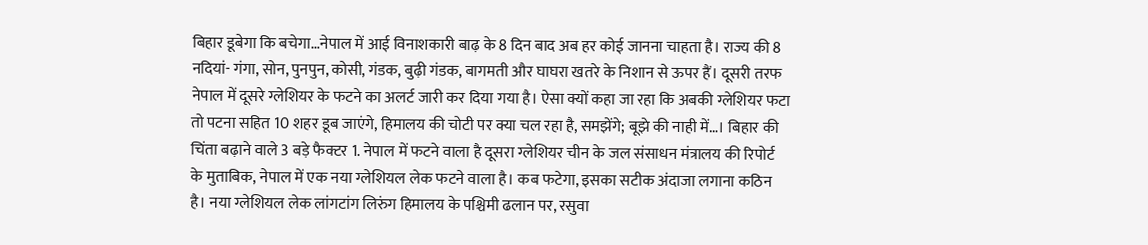बिहार डूबेगा कि बचेगा…नेपाल में आई विनाशकारी बाढ़ के 8 दिन बाद अब हर कोई जानना चाहता है। राज्य की 8 नदियां- गंगा, सोन, पुनपुन, कोसी, गंडक, बुढ़ी गंडक, बागमती और घाघरा खतरे के निशान से ऊपर हैं। दूसरी तरफ नेपाल में दूसरे ग्लेशियर के फटने का अलर्ट जारी कर दिया गया है। ऐसा क्यों कहा जा रहा कि अबकी ग्लेशियर फटा तो पटना सहित 10 शहर डूब जाएंगे, हिमालय की चोटी पर क्या चल रहा है, समझेंगे; बूझे की नाही में…। बिहार की चिंता बढ़ाने वाले 3 बड़े फैक्टर 1. नेपाल में फटने वाला है दूसरा ग्लेशियर चीन के जल संसाधन मंत्रालय की रिपोर्ट के मुताबिक, नेपाल में एक नया ग्लेशियल लेक फटने वाला है। कब फटेगा, इसका सटीक अंदाजा लगाना कठिन है। नया ग्लेशियल लेक लांगटांग लिरुंग हिमालय के पश्चिमी ढलान पर, रसुवा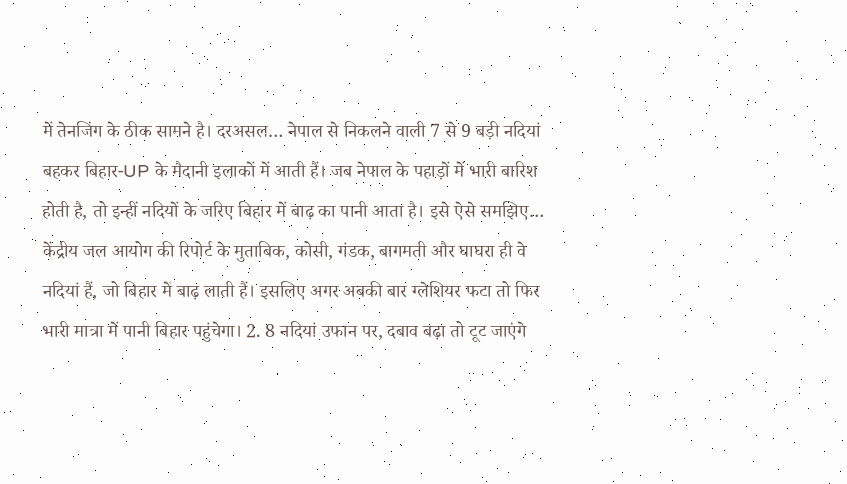में तेनजिंग के ठीक सामने है। दरअसल… नेपाल से निकलने वाली 7 से 9 बड़ी नदियां बहकर बिहार-UP के मैदानी इलाकों में आती हैं। जब नेपाल के पहाड़ों में भारी बारिश होती है, तो इन्हीं नदियों के जरिए बिहार में बाढ़ का पानी आता है। इसे ऐसे समझिए… केंद्रीय जल आयोग की रिपोर्ट के मुताबिक, कोसी, गंडक, बागमती और घाघरा ही वे नदियां हैं, जो बिहार में बाढ़ लाती हैं। इसलिए अगर अबकी बार ग्लेशियर फटा तो फिर भारी मात्रा में पानी बिहार पहुंचेगा। 2. 8 नदियां उफान पर, दबाव बढ़ा तो टूट जाएंगे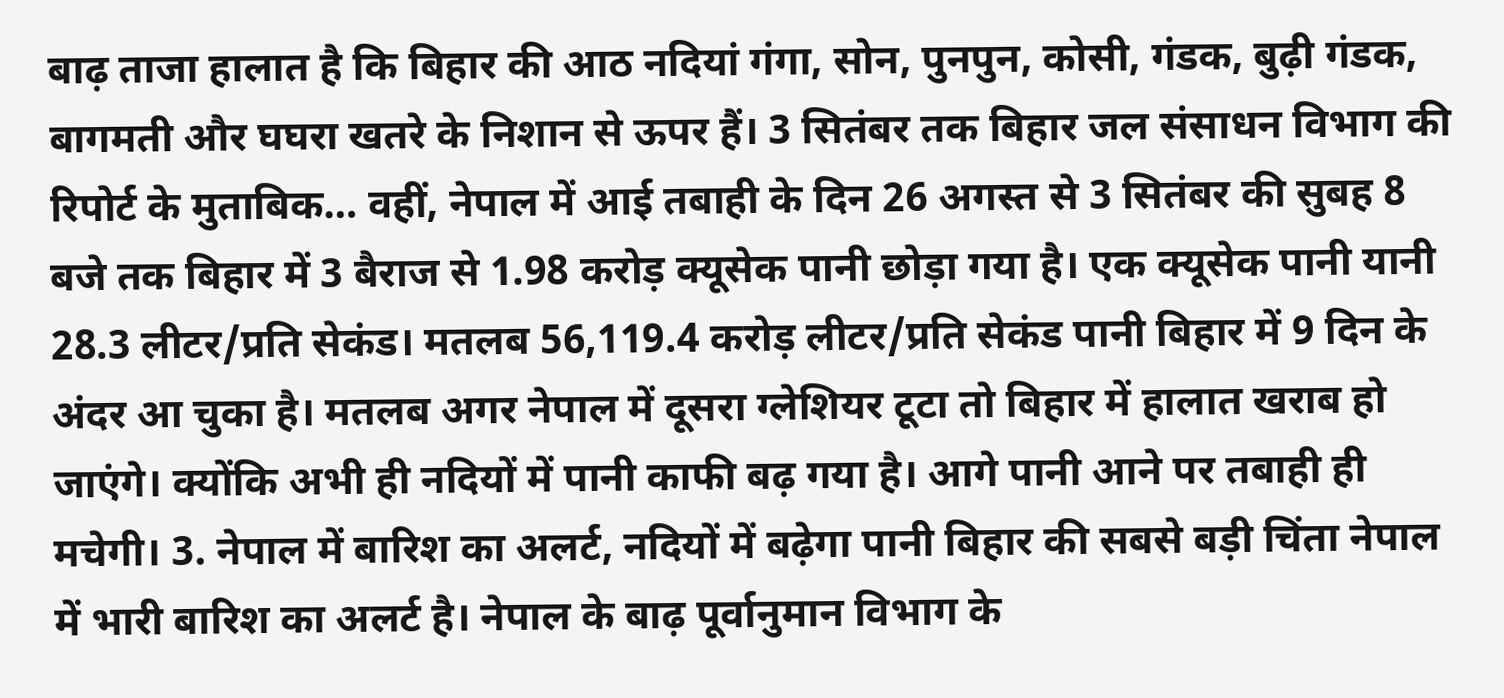बाढ़ ताजा हालात है कि बिहार की आठ नदियां गंगा, सोन, पुनपुन, कोसी, गंडक, बुढ़ी गंडक, बागमती और घघरा खतरे के निशान से ऊपर हैं। 3 सितंबर तक बिहार जल संसाधन विभाग की रिपोर्ट के मुताबिक… वहीं, नेपाल में आई तबाही के दिन 26 अगस्त से 3 सितंबर की सुबह 8 बजे तक बिहार में 3 बैराज से 1.98 करोड़ क्यूसेक पानी छोड़ा गया है। एक क्यूसेक पानी यानी 28.3 लीटर/प्रति सेकंड। मतलब 56,119.4 करोड़ लीटर/प्रति सेकंड पानी बिहार में 9 दिन के अंदर आ चुका है। मतलब अगर नेपाल में दूसरा ग्लेशियर टूटा तो बिहार में हालात खराब हो जाएंगे। क्योंकि अभी ही नदियों में पानी काफी बढ़ गया है। आगे पानी आने पर तबाही ही मचेगी। 3. नेपाल में बारिश का अलर्ट, नदियों में बढ़ेगा पानी बिहार की सबसे बड़ी चिंता नेपाल में भारी बारिश का अलर्ट है। नेपाल के बाढ़ पूर्वानुमान विभाग के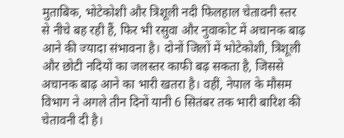मुताबिक, भोटेकोशी और त्रिशूली नदी फिलहाल चेतावनी स्तर से नीचे बह रही हैं, फिर भी रसुवा और नुवाकोट में अचानक बाढ़ आने की ज्यादा संभावना है। दोनों जिलों में भोटेकोशी, त्रिशूली और छोटी नदियों का जलस्तर काफी बढ़ सकता है, जिससे अचानक बाढ़ आने का भारी खतरा है। वहीं, नेपाल के मौसम विभाग ने अगले तीन दिनों यानी 6 सितंबर तक भारी बारिश की चेतावनी दी है।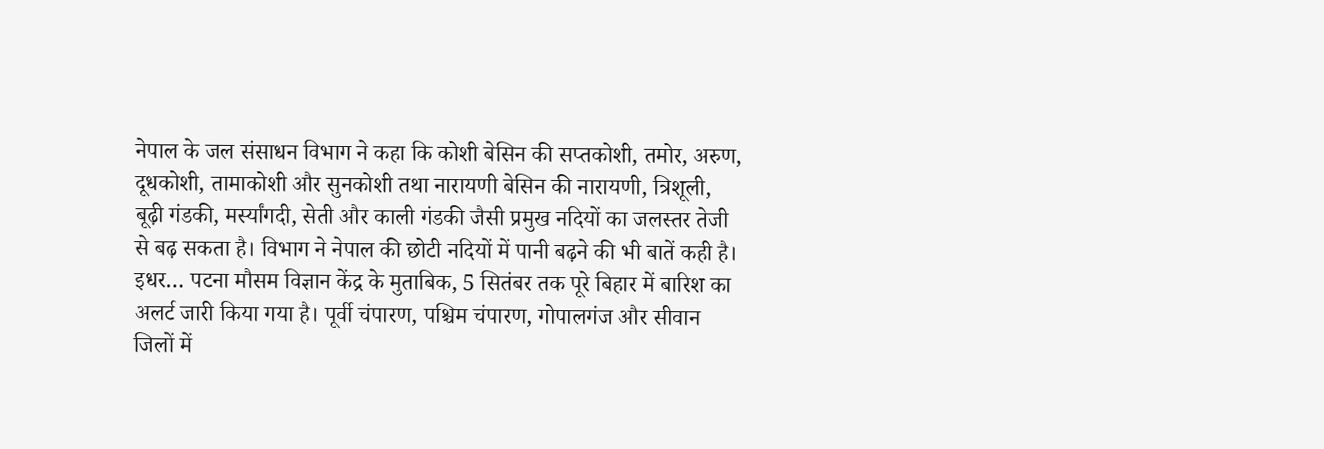नेपाल के जल संसाधन विभाग ने कहा कि कोशी बेसिन की सप्तकोशी, तमोर, अरुण, दूधकोशी, तामाकोशी और सुनकोशी तथा नारायणी बेसिन की नारायणी, त्रिशूली, बूढ़ी गंडकी, मर्स्यांगदी, सेती और काली गंडकी जैसी प्रमुख नदियों का जलस्तर तेजी से बढ़ सकता है। विभाग ने नेपाल की छोटी नदियों में पानी बढ़ने की भी बातें कही है। इधर… पटना मौसम विज्ञान केंद्र के मुताबिक, 5 सितंबर तक पूरे बिहार में बारिश का अलर्ट जारी किया गया है। पूर्वी चंपारण, पश्चिम चंपारण, गोपालगंज और सीवान जिलों में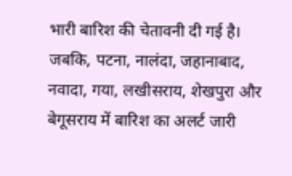भारी बारिश की चेतावनी दी गई है। जबकि, पटना, नालंदा, जहानाबाद, नवादा, गया, लखीसराय, शेखपुरा और बेगूसराय में बारिश का अलर्ट जारी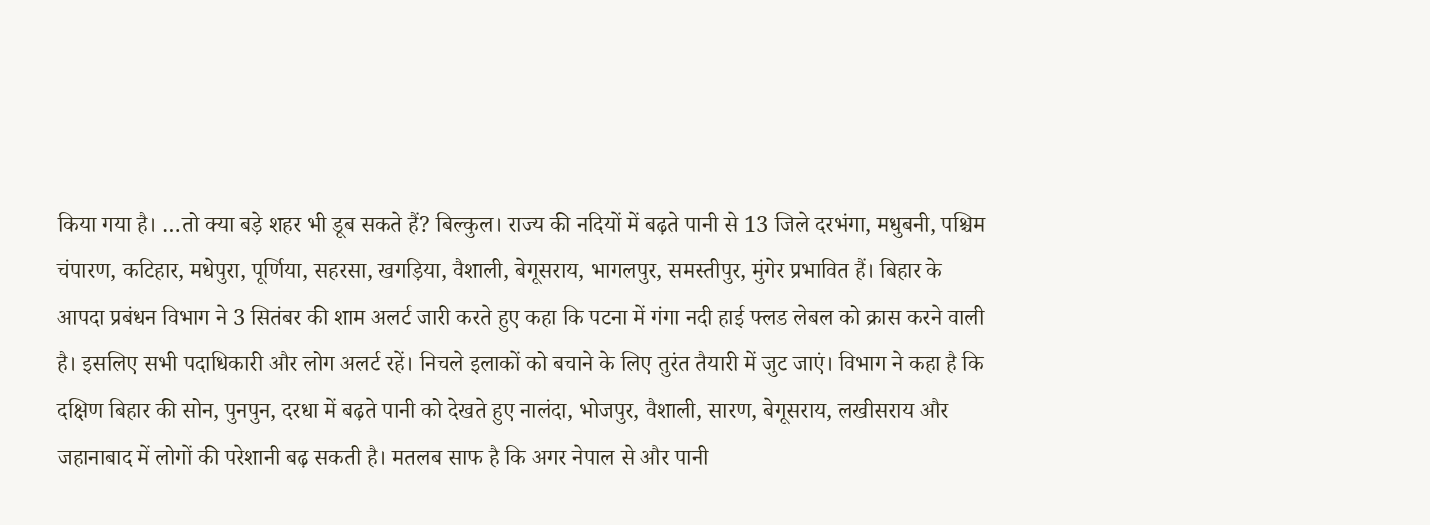किया गया है। …तो क्या बड़े शहर भी डूब सकते हैं? बिल्कुल। राज्य की नदियों में बढ़ते पानी से 13 जिले दरभंगा, मधुबनी, पश्चिम चंपारण, कटिहार, मधेपुरा, पूर्णिया, सहरसा, खगड़िया, वैशाली, बेगूसराय, भागलपुर, समस्तीपुर, मुंगेर प्रभावित हैं। बिहार के आपदा प्रबंधन विभाग ने 3 सितंबर की शाम अलर्ट जारी करते हुए कहा कि पटना में गंगा नदी हाई फ्लड लेबल को क्रास करने वाली है। इसलिए सभी पदाधिकारी और लोग अलर्ट रहें। निचले इलाकों को बचाने के लिए तुरंत तैयारी में जुट जाएं। विभाग ने कहा है कि दक्षिण बिहार की सोन, पुनपुन, दरधा में बढ़ते पानी को देखते हुए नालंदा, भोजपुर, वैशाली, सारण, बेगूसराय, लखीसराय और जहानाबाद में लोगों की परेशानी बढ़ सकती है। मतलब साफ है कि अगर नेपाल से और पानी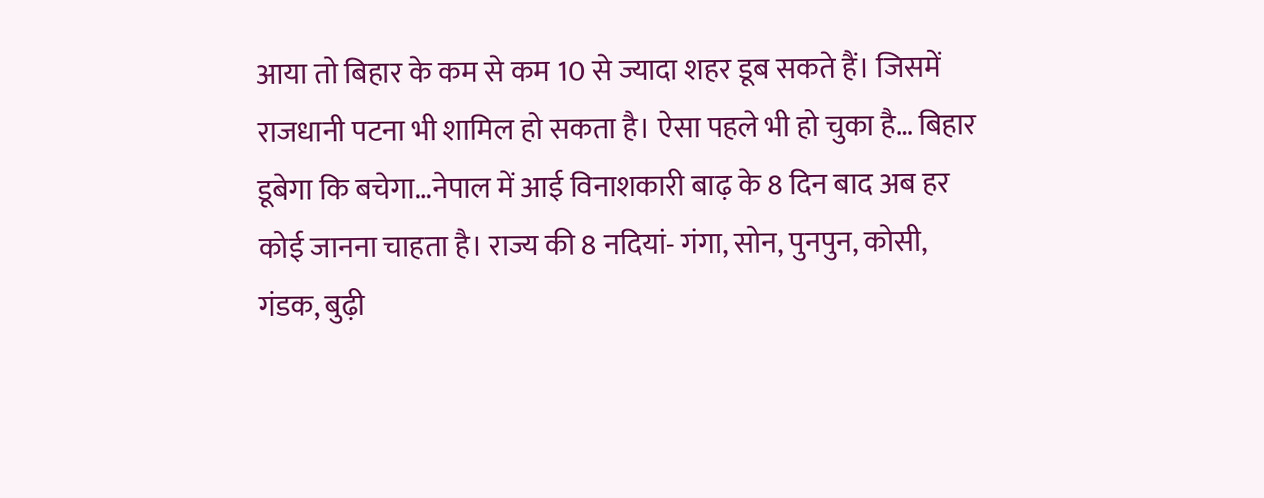आया तो बिहार के कम से कम 10 से ज्यादा शहर डूब सकते हैं। जिसमें राजधानी पटना भी शामिल हो सकता है। ऐसा पहले भी हो चुका है… बिहार डूबेगा कि बचेगा…नेपाल में आई विनाशकारी बाढ़ के 8 दिन बाद अब हर कोई जानना चाहता है। राज्य की 8 नदियां- गंगा, सोन, पुनपुन, कोसी, गंडक, बुढ़ी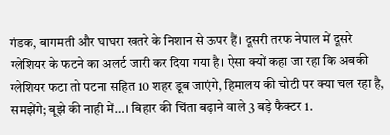गंडक, बागमती और घाघरा खतरे के निशान से ऊपर हैं। दूसरी तरफ नेपाल में दूसरे ग्लेशियर के फटने का अलर्ट जारी कर दिया गया है। ऐसा क्यों कहा जा रहा कि अबकी ग्लेशियर फटा तो पटना सहित 10 शहर डूब जाएंगे, हिमालय की चोटी पर क्या चल रहा है, समझेंगे; बूझे की नाही में…। बिहार की चिंता बढ़ाने वाले 3 बड़े फैक्टर 1.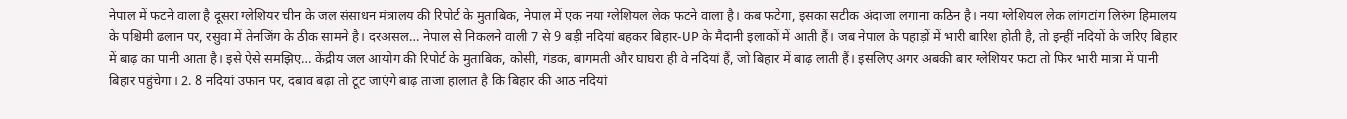नेपाल में फटने वाला है दूसरा ग्लेशियर चीन के जल संसाधन मंत्रालय की रिपोर्ट के मुताबिक, नेपाल में एक नया ग्लेशियल लेक फटने वाला है। कब फटेगा, इसका सटीक अंदाजा लगाना कठिन है। नया ग्लेशियल लेक लांगटांग लिरुंग हिमालय के पश्चिमी ढलान पर, रसुवा में तेनजिंग के ठीक सामने है। दरअसल… नेपाल से निकलने वाली 7 से 9 बड़ी नदियां बहकर बिहार-UP के मैदानी इलाकों में आती हैं। जब नेपाल के पहाड़ों में भारी बारिश होती है, तो इन्हीं नदियों के जरिए बिहार में बाढ़ का पानी आता है। इसे ऐसे समझिए… केंद्रीय जल आयोग की रिपोर्ट के मुताबिक, कोसी, गंडक, बागमती और घाघरा ही वे नदियां हैं, जो बिहार में बाढ़ लाती हैं। इसलिए अगर अबकी बार ग्लेशियर फटा तो फिर भारी मात्रा में पानी बिहार पहुंचेगा। 2. 8 नदियां उफान पर, दबाव बढ़ा तो टूट जाएंगे बाढ़ ताजा हालात है कि बिहार की आठ नदियां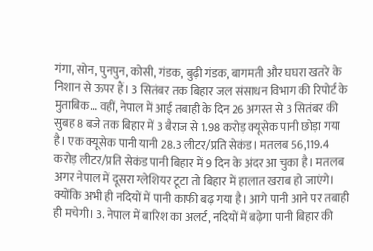गंगा, सोन, पुनपुन, कोसी, गंडक, बुढ़ी गंडक, बागमती और घघरा खतरे के निशान से ऊपर हैं। 3 सितंबर तक बिहार जल संसाधन विभाग की रिपोर्ट के मुताबिक… वहीं, नेपाल में आई तबाही के दिन 26 अगस्त से 3 सितंबर की सुबह 8 बजे तक बिहार में 3 बैराज से 1.98 करोड़ क्यूसेक पानी छोड़ा गया है। एक क्यूसेक पानी यानी 28.3 लीटर/प्रति सेकंड। मतलब 56,119.4 करोड़ लीटर/प्रति सेकंड पानी बिहार में 9 दिन के अंदर आ चुका है। मतलब अगर नेपाल में दूसरा ग्लेशियर टूटा तो बिहार में हालात खराब हो जाएंगे। क्योंकि अभी ही नदियों में पानी काफी बढ़ गया है। आगे पानी आने पर तबाही ही मचेगी। 3. नेपाल में बारिश का अलर्ट, नदियों में बढ़ेगा पानी बिहार की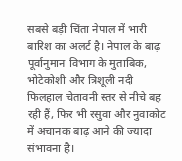सबसे बड़ी चिंता नेपाल में भारी बारिश का अलर्ट है। नेपाल के बाढ़ पूर्वानुमान विभाग के मुताबिक, भोटेकोशी और त्रिशूली नदी फिलहाल चेतावनी स्तर से नीचे बह रही हैं, फिर भी रसुवा और नुवाकोट में अचानक बाढ़ आने की ज्यादा संभावना है।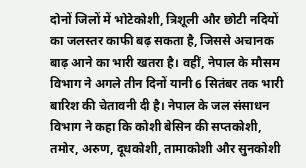दोनों जिलों में भोटेकोशी, त्रिशूली और छोटी नदियों का जलस्तर काफी बढ़ सकता है, जिससे अचानक बाढ़ आने का भारी खतरा है। वहीं, नेपाल के मौसम विभाग ने अगले तीन दिनों यानी 6 सितंबर तक भारी बारिश की चेतावनी दी है। नेपाल के जल संसाधन विभाग ने कहा कि कोशी बेसिन की सप्तकोशी, तमोर, अरुण, दूधकोशी, तामाकोशी और सुनकोशी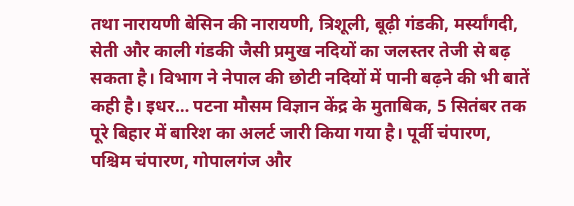तथा नारायणी बेसिन की नारायणी, त्रिशूली, बूढ़ी गंडकी, मर्स्यांगदी, सेती और काली गंडकी जैसी प्रमुख नदियों का जलस्तर तेजी से बढ़ सकता है। विभाग ने नेपाल की छोटी नदियों में पानी बढ़ने की भी बातें कही है। इधर… पटना मौसम विज्ञान केंद्र के मुताबिक, 5 सितंबर तक पूरे बिहार में बारिश का अलर्ट जारी किया गया है। पूर्वी चंपारण, पश्चिम चंपारण, गोपालगंज और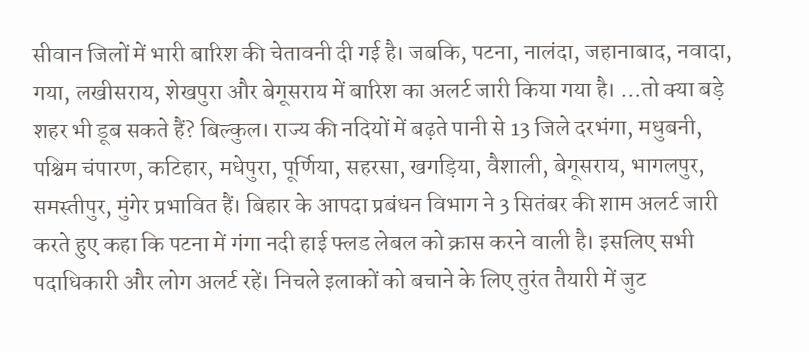सीवान जिलों में भारी बारिश की चेतावनी दी गई है। जबकि, पटना, नालंदा, जहानाबाद, नवादा, गया, लखीसराय, शेखपुरा और बेगूसराय में बारिश का अलर्ट जारी किया गया है। …तो क्या बड़े शहर भी डूब सकते हैं? बिल्कुल। राज्य की नदियों में बढ़ते पानी से 13 जिले दरभंगा, मधुबनी, पश्चिम चंपारण, कटिहार, मधेपुरा, पूर्णिया, सहरसा, खगड़िया, वैशाली, बेगूसराय, भागलपुर, समस्तीपुर, मुंगेर प्रभावित हैं। बिहार के आपदा प्रबंधन विभाग ने 3 सितंबर की शाम अलर्ट जारी करते हुए कहा कि पटना में गंगा नदी हाई फ्लड लेबल को क्रास करने वाली है। इसलिए सभी पदाधिकारी और लोग अलर्ट रहें। निचले इलाकों को बचाने के लिए तुरंत तैयारी में जुट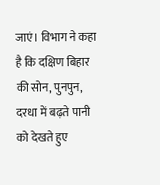जाएं। विभाग ने कहा है कि दक्षिण बिहार की सोन, पुनपुन, दरधा में बढ़ते पानी को देखते हुए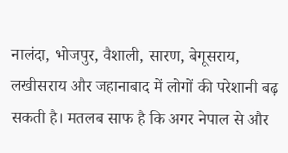नालंदा, भोजपुर, वैशाली, सारण, बेगूसराय, लखीसराय और जहानाबाद में लोगों की परेशानी बढ़ सकती है। मतलब साफ है कि अगर नेपाल से और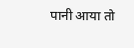पानी आया तो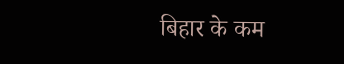बिहार के कम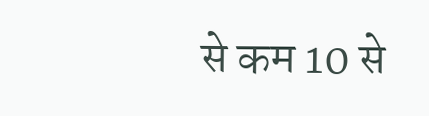से कम 10 से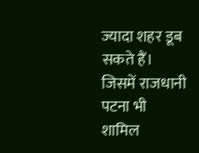ज्यादा शहर डूब सकते हैं। जिसमें राजधानी पटना भी शामिल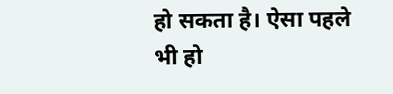हो सकता है। ऐसा पहले भी हो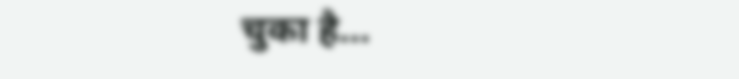चुका है…